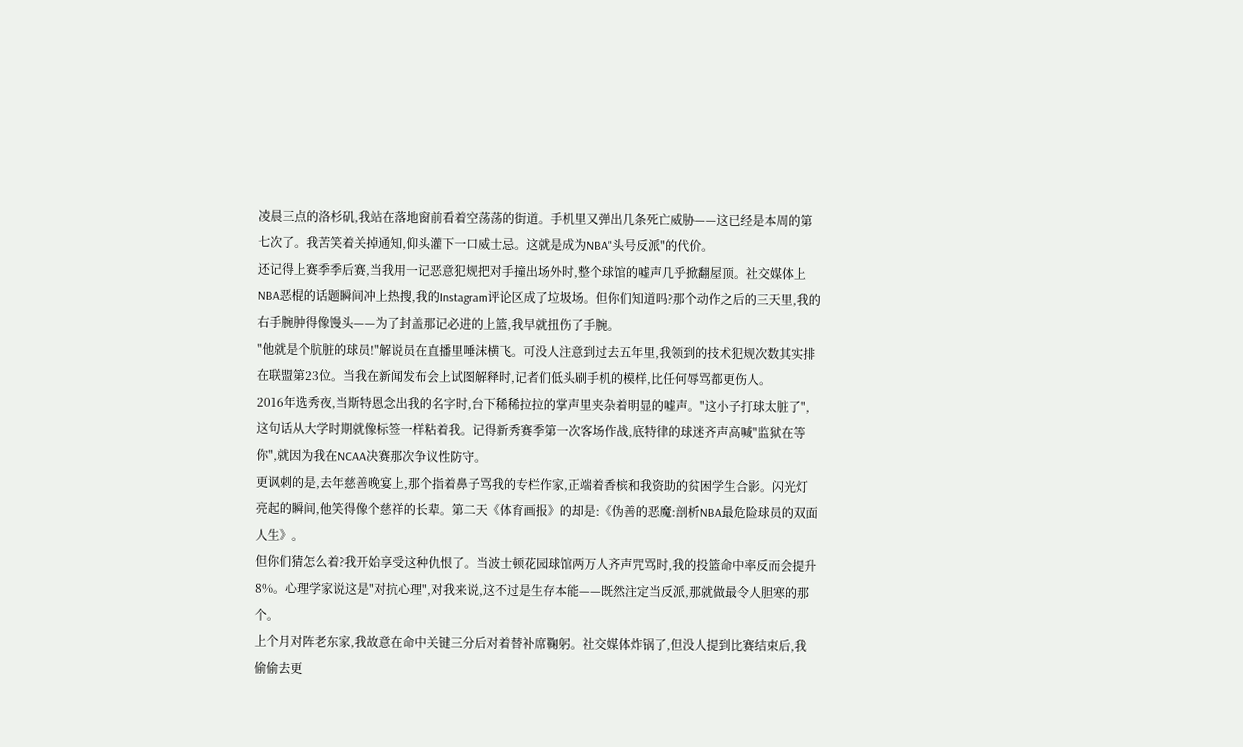凌晨三点的洛杉矶,我站在落地窗前看着空荡荡的街道。手机里又弹出几条死亡威胁——这已经是本周的第七次了。我苦笑着关掉通知,仰头灌下一口威士忌。这就是成为NBA"头号反派"的代价。
还记得上赛季季后赛,当我用一记恶意犯规把对手撞出场外时,整个球馆的嘘声几乎掀翻屋顶。社交媒体上NBA恶棍的话题瞬间冲上热搜,我的Instagram评论区成了垃圾场。但你们知道吗?那个动作之后的三天里,我的右手腕肿得像馒头——为了封盖那记必进的上篮,我早就扭伤了手腕。
"他就是个肮脏的球员!"解说员在直播里唾沫横飞。可没人注意到过去五年里,我领到的技术犯规次数其实排在联盟第23位。当我在新闻发布会上试图解释时,记者们低头刷手机的模样,比任何辱骂都更伤人。
2016年选秀夜,当斯特恩念出我的名字时,台下稀稀拉拉的掌声里夹杂着明显的嘘声。"这小子打球太脏了",这句话从大学时期就像标签一样粘着我。记得新秀赛季第一次客场作战,底特律的球迷齐声高喊"监狱在等你",就因为我在NCAA决赛那次争议性防守。
更讽刺的是,去年慈善晚宴上,那个指着鼻子骂我的专栏作家,正端着香槟和我资助的贫困学生合影。闪光灯亮起的瞬间,他笑得像个慈祥的长辈。第二天《体育画报》的却是:《伪善的恶魔:剖析NBA最危险球员的双面人生》。
但你们猜怎么着?我开始享受这种仇恨了。当波士顿花园球馆两万人齐声咒骂时,我的投篮命中率反而会提升8%。心理学家说这是"对抗心理",对我来说,这不过是生存本能——既然注定当反派,那就做最令人胆寒的那个。
上个月对阵老东家,我故意在命中关键三分后对着替补席鞠躬。社交媒体炸锅了,但没人提到比赛结束后,我偷偷去更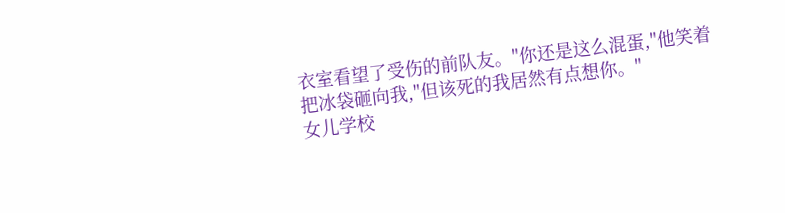衣室看望了受伤的前队友。"你还是这么混蛋,"他笑着把冰袋砸向我,"但该死的我居然有点想你。"
女儿学校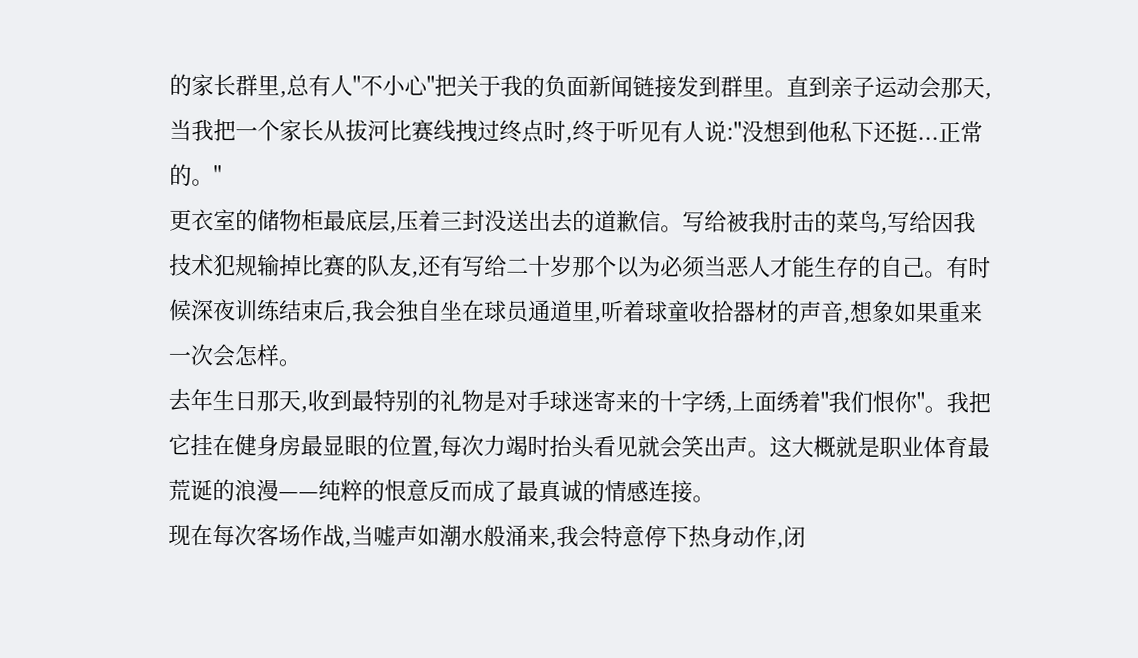的家长群里,总有人"不小心"把关于我的负面新闻链接发到群里。直到亲子运动会那天,当我把一个家长从拔河比赛线拽过终点时,终于听见有人说:"没想到他私下还挺...正常的。"
更衣室的储物柜最底层,压着三封没送出去的道歉信。写给被我肘击的菜鸟,写给因我技术犯规输掉比赛的队友,还有写给二十岁那个以为必须当恶人才能生存的自己。有时候深夜训练结束后,我会独自坐在球员通道里,听着球童收拾器材的声音,想象如果重来一次会怎样。
去年生日那天,收到最特别的礼物是对手球迷寄来的十字绣,上面绣着"我们恨你"。我把它挂在健身房最显眼的位置,每次力竭时抬头看见就会笑出声。这大概就是职业体育最荒诞的浪漫——纯粹的恨意反而成了最真诚的情感连接。
现在每次客场作战,当嘘声如潮水般涌来,我会特意停下热身动作,闭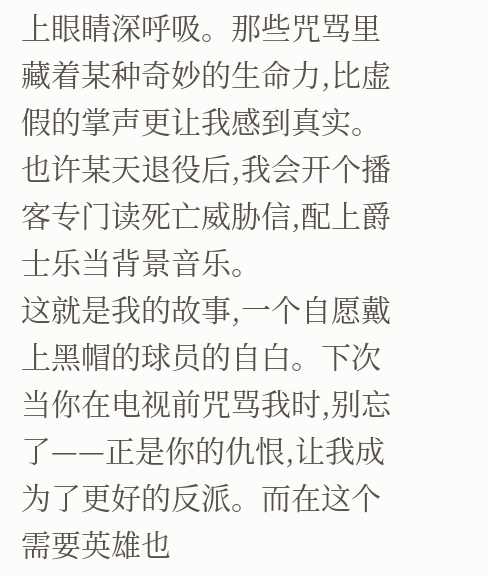上眼睛深呼吸。那些咒骂里藏着某种奇妙的生命力,比虚假的掌声更让我感到真实。也许某天退役后,我会开个播客专门读死亡威胁信,配上爵士乐当背景音乐。
这就是我的故事,一个自愿戴上黑帽的球员的自白。下次当你在电视前咒骂我时,别忘了——正是你的仇恨,让我成为了更好的反派。而在这个需要英雄也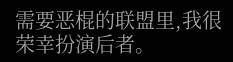需要恶棍的联盟里,我很荣幸扮演后者。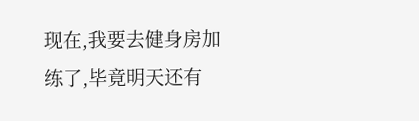现在,我要去健身房加练了,毕竟明天还有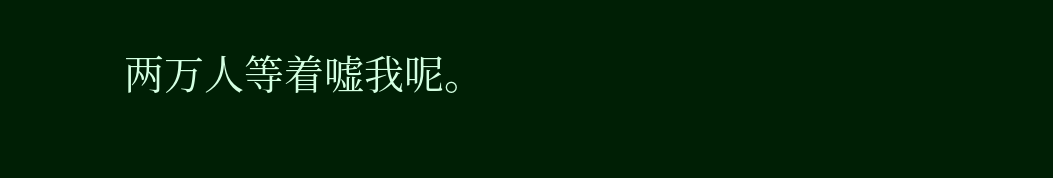两万人等着嘘我呢。